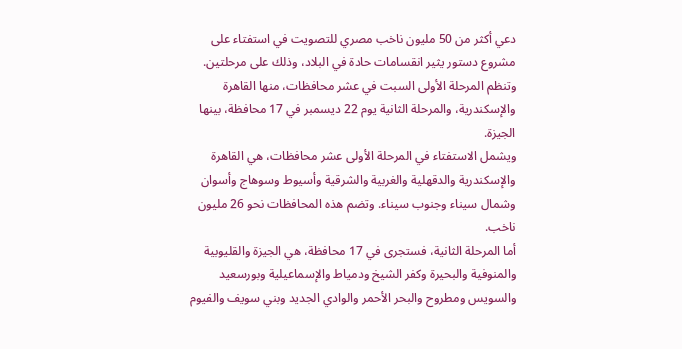دعي أكثر من 50 مليون ناخب مصري للتصويت في استفتاء على مشروع دستور يثير انقسامات حادة في البلاد، وذلك على مرحلتين. وتنظم المرحلة الأولى السبت في عشر محافظات، منها القاهرة والإسكندرية، والمرحلة الثانية يوم 22 ديسمبر في 17 محافظة، بينها الجيزة.
ويشمل الاستفتاء في المرحلة الأولى عشر محافظات، هي القاهرة والإسكندرية والدقهلية والغربية والشرقية وأسيوط وسوهاج وأسوان وشمال سيناء وجنوب سيناء. وتضم هذه المحافظات نحو 26 مليون ناخب.
أما المرحلة الثانية، فستجرى في 17 محافظة، هي الجيزة والقليوبية والمنوفية والبحيرة وكفر الشيخ ودمياط والإسماعيلية وبورسعيد والسويس ومطروح والبحر الأحمر والوادي الجديد وبني سويف والفيوم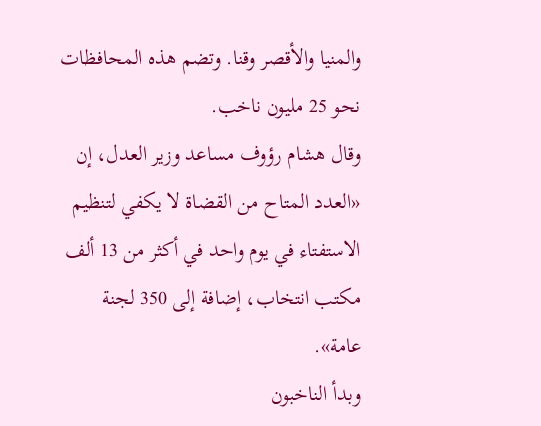والمنيا والأقصر وقنا. وتضم هذه المحافظات نحو 25 مليون ناخب.
وقال هشام رؤوف مساعد وزير العدل، إن «العدد المتاح من القضاة لا يكفي لتنظيم الاستفتاء في يوم واحد في أكثر من 13 ألف مكتب انتخاب، إضافة إلى 350 لجنة عامة».
وبدأ الناخبون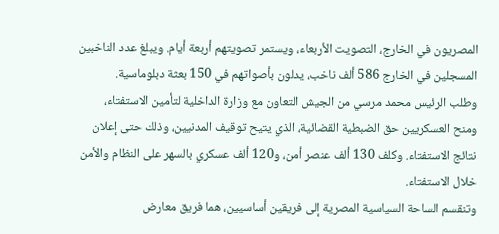المصريون في الخارج، التصويت الأربعاء، ويستمر تصويتهم أربعة أيام. ويبلغ عدد الناخبين المسجلين في الخارج 586 ألف ناخب، يدلون بأصواتهم في 150 بعثة دبلوماسية.
وطلب الرئيس محمد مرسي من الجيش التعاون مع وزارة الداخلية لتأمين الاستفتاء، ومنح العسكريين حق الضبطية القضائية، الذي يتيح توقيف المدنيين، وذلك حتى إعلان نتائج الاستفتاء. وكلف 130 ألف عنصر أمن، و120 ألف عسكري بالسهر على النظام والأمن خلال الاستفتاء.
وتنقسم الساحة السياسية المصرية إلى فريقين أساسيين، هما فريق معارض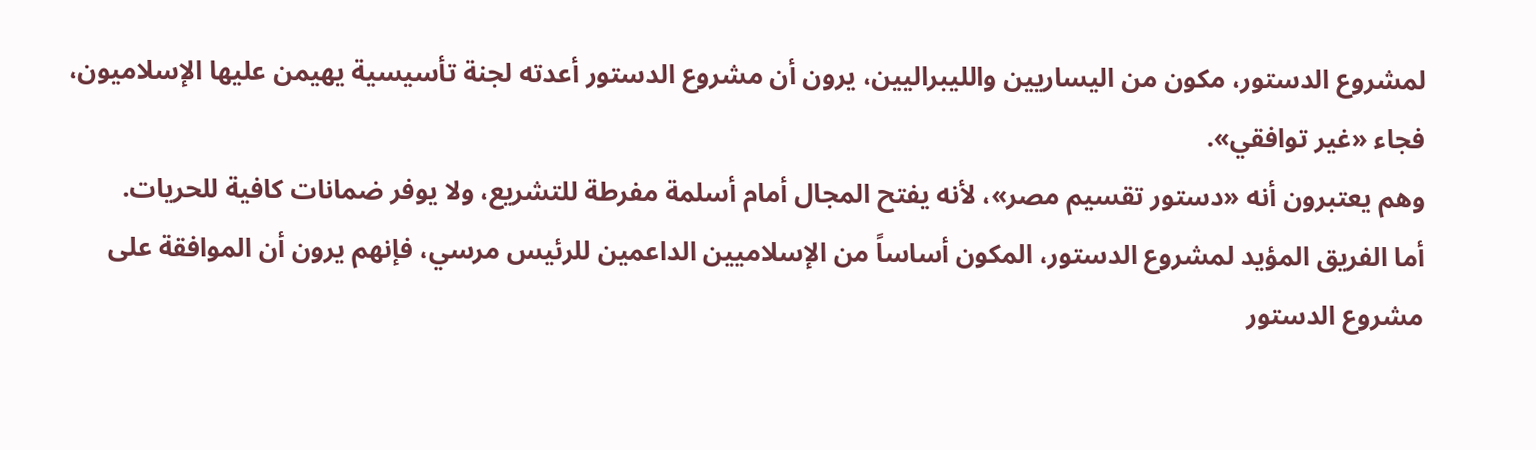لمشروع الدستور، مكون من اليساريين والليبراليين، يرون أن مشروع الدستور أعدته لجنة تأسيسية يهيمن عليها الإسلاميون، فجاء «غير توافقي».
وهم يعتبرون أنه «دستور تقسيم مصر»، لأنه يفتح المجال أمام أسلمة مفرطة للتشريع، ولا يوفر ضمانات كافية للحريات.
أما الفريق المؤيد لمشروع الدستور، المكون أساساً من الإسلاميين الداعمين للرئيس مرسي، فإنهم يرون أن الموافقة على مشروع الدستور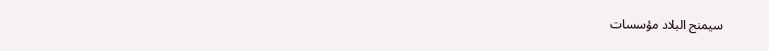سيمنح البلاد مؤسسات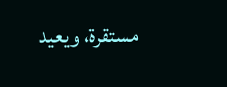مستقرة، ويعيد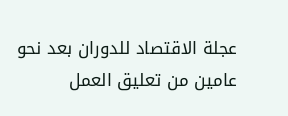عجلة الاقتصاد للدوران بعد نحو عامين من تعليق العمل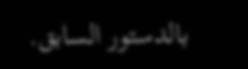بالدستور السابق.